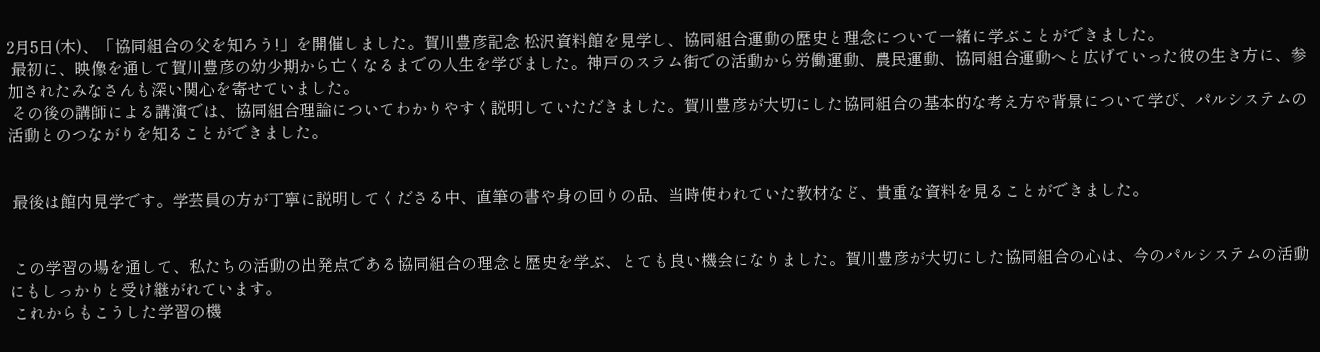2月5日(木)、「協同組合の父を知ろう!」を開催しました。賀川豊彦記念 松沢資料館を見学し、協同組合運動の歴史と理念について一緒に学ぶことができました。
 最初に、映像を通して賀川豊彦の幼少期から亡くなるまでの人生を学びました。神戸のスラム街での活動から労働運動、農民運動、協同組合運動へと広げていった彼の生き方に、参加されたみなさんも深い関心を寄せていました。
 その後の講師による講演では、協同組合理論についてわかりやすく説明していただきました。賀川豊彦が大切にした協同組合の基本的な考え方や背景について学び、パルシステムの活動とのつながりを知ることができました。


 最後は館内見学です。学芸員の方が丁寧に説明してくださる中、直筆の書や身の回りの品、当時使われていた教材など、貴重な資料を見ることができました。


 この学習の場を通して、私たちの活動の出発点である協同組合の理念と歴史を学ぶ、とても良い機会になりました。賀川豊彦が大切にした協同組合の心は、今のパルシステムの活動にもしっかりと受け継がれています。
 これからもこうした学習の機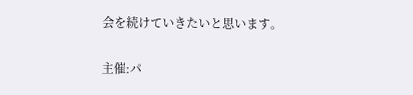会を続けていきたいと思います。

主催:パ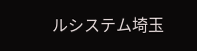ルシステム埼玉